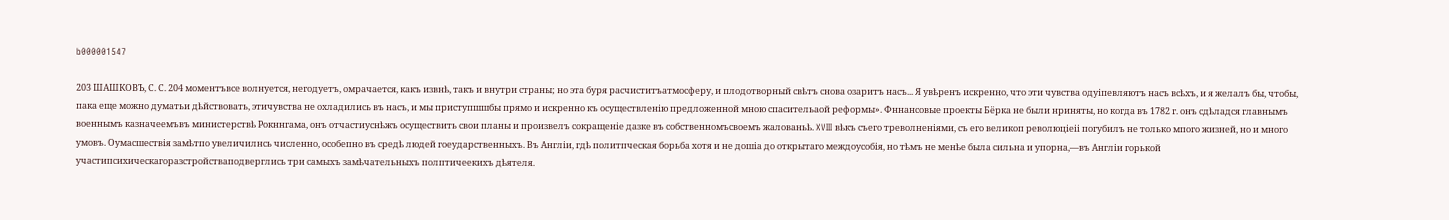b000001547

203 ШАШКОВЪ, С. С. 204 моментъвсе волнуется, негодуетъ, омрачается, какъ извнѣ, такъ и внутри страны; но эта буря расчиститъатмосферу, и плодотворный свѣтъ снова озаритъ насъ... Я увѣренъ искренно, что эти чувства одуіпевляютъ насъ всѣхъ, и я желалъ бы, чтобы, пака еще можно думатьи дѣйствовать, этичувства не охладились въ насъ, и мы приступшшбы прямо и искренно къ осуществленію предложенной мною спасительаой реформы». Фннансовые проекты Бёрка не были нриняты, но когда въ 1782 г. онъ сдѣладся главнымъ военнымъ казначеемъвъ министерствѣ Рокннгама, онъ отчастиуснѣжъ осуществить свои планы и произвелъ сокращеніе дазке въ собственномъсвоемъ жалованьѣ. XVIII вѣкъ съего треволненіями, съ его великоп революціеіі погубилъ не только мпого жизней, но и много умовъ. Оумасшествія замѣтпо увеличилнсь численно, особепно въ средѣ людей гоеударственныхъ. Въ Англіи, гдѣ политпческая борьба хотя и не дошіа до открытаго междоусобія, но тѣмъ не менѣе была сильна и упорна,—въ Англіи горькой участипсихическагоразстройстваподверглись три самыхъ замѣчательныхъ полптичеекихъ дѣятеля.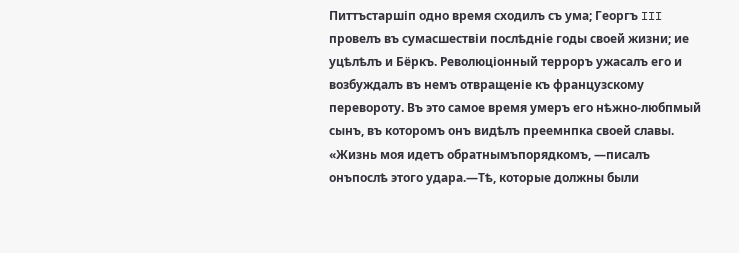Питтъстаршіп одно время сходилъ съ ума; Георгъ III провелъ въ сумасшествіи послѣдніе годы своей жизни; ие уцѣлѣлъ и Бёркъ. Революціонный терроръ ужасалъ его и возбуждалъ въ немъ отвращеніе къ французскому перевороту. Въ это самое время умеръ его нѣжно-любпмый сынъ, въ которомъ онъ видѣлъ преемнпка своей славы. «Жизнь моя идетъ обратнымъпорядкомъ, —писалъ онъпослѣ этого удара.—Тѣ, которые должны были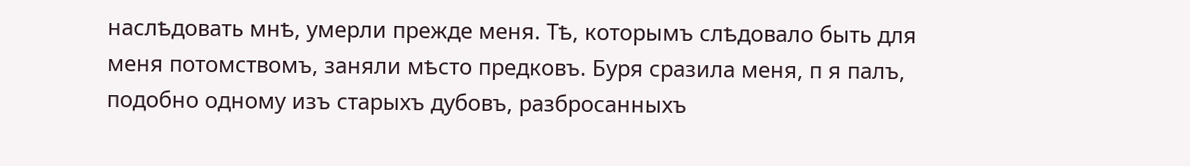наслѣдовать мнѣ, умерли прежде меня. Тѣ, которымъ слѣдовало быть для меня потомствомъ, заняли мѣсто предковъ. Буря сразила меня, п я палъ, подобно одному изъ старыхъ дубовъ, разбросанныхъ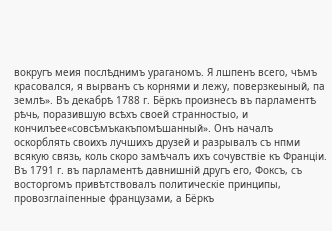вокругъ меия послѣднимъ ураганомъ. Я лшпенъ всего, чѣмъ красовался, я вырванъ съ корнями и лежу, поверзкеыный, па землѣ». Въ декабрѣ 1788 г. Бёркъ произнесъ въ парламентѣ рѣчь, поразившую всѣхъ своей странностыо, и кончилъее«совсѣмъкакъпомѣшанный». Онъ началъ оскорблять своихъ лучшихъ друзей и разрывалъ съ нпми всякую связь, коль скоро замѣчалъ ихъ сочувствіе къ Франціи. Въ 1791 г. въ парламентѣ давнишній другъ его, Фоксъ, съ восторгомъ привѣтствовалъ политическіе принципы, провозглаіпенные французами, а Бёркъ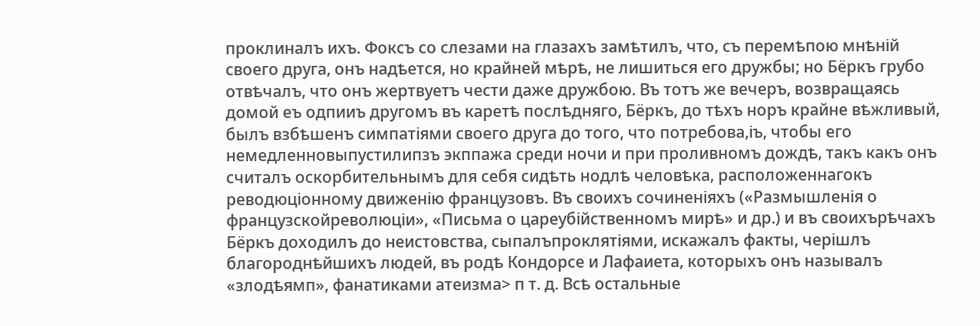проклиналъ ихъ. Фоксъ со слезами на глазахъ замѣтилъ, что, съ перемѣпою мнѣній своего друга, онъ надѣется, но крайней мѣрѣ, не лишиться его дружбы; но Бёркъ грубо отвѣчалъ, что онъ жертвуетъ чести даже дружбою. Въ тотъ же вечеръ, возвращаясь домой еъ одпииъ другомъ въ каретѣ послѣдняго, Бёркъ, до тѣхъ норъ крайне вѣжливый, былъ взбѣшенъ симпатіями своего друга до того, что потребова,іъ, чтобы его немедленновыпустилипзъ экппажа среди ночи и при проливномъ дождѣ, такъ какъ онъ считалъ оскорбительнымъ для себя сидѣть нодлѣ человѣка, расположеннагокъ реводюціонному движенію французовъ. Въ своихъ сочиненіяхъ («Размышленія о французскойреволюціи», «Письма о цареубійственномъ мирѣ» и др.) и въ своихърѣчахъ Бёркъ доходилъ до неистовства, сыпалъпроклятіями, искажалъ факты, черішлъ благороднѣйшихъ людей, въ родѣ Кондорсе и Лафаиета, которыхъ онъ называлъ «злодѣямп», фанатиками атеизма> п т. д. Всѣ остальные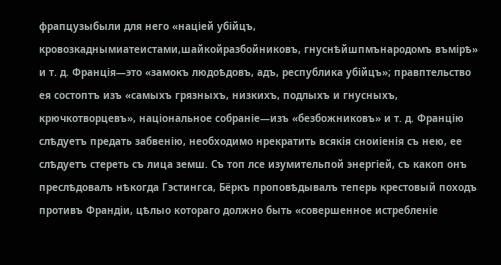фрапцузыбыли для него «націей убійцъ, кровозкаднымиатеистами,шайкойразбойниковъ, гнуснѣйшпмънародомъ въмірѣ» и т. д. Франція—это «замокъ людоѣдовъ, адъ, республика убійцъ»; правптельство ея состоптъ изъ «самыхъ грязныхъ, низкихъ, подлыхъ и гнусныхъ, крючкотворцевъ», національное собраніе—изъ «безбожниковъ» и т. д. Францію слѣдуетъ предать забвенію, необходимо нрекратить всякія сноиіенія съ нею, ее слѣдуетъ стереть съ лица земш. Съ топ лсе изумительпой энергіей, съ какоп онъ преслѣдовалъ нѣкогда Гэстингса, Бёркъ проповѣдывалъ теперь крестовый походъ противъ Франдіи, цѣлыо котораго должно быть «совершенное истребленіе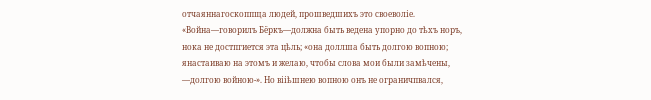отчаяннагоскоппща людей, прошведшихъ это своеволіе. «Война—говорилъ Бёркъ—должна быть ведена упорно до тѣхъ норъ, нока не достпгиется эта цѣль; «она доллша быть долгою вопною; янастаиваю на этомъ и желаю, чтобы слова мои были замѣчены, —долгою войною-». Но вііѣшнею вопною онъ не ограничпвался,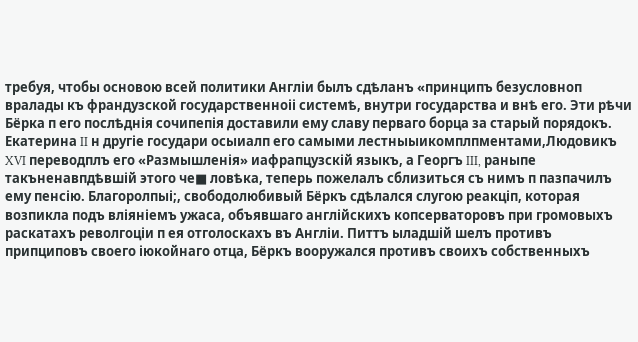требуя, чтобы основою всей политики Англіи былъ сдѣланъ «принципъ безусловноп вралады къ франдузской государственноіі системѣ, внутри государства и внѣ его. Эти рѣчи Бёрка п его послѣднія сочипепія доставили ему славу перваго борца за старый порядокъ. Екатерина II н другіе государи осыиалп его самыми лестныыикомплпментами,Людовикъ XVI переводплъ его «Размышленія» иафрапцузскій языкъ, а Георгъ III, раныпе такъненавпдѣвшій этого че■ ловѣка, теперь пожелалъ сблизиться съ нимъ п пазпачилъ ему пенсію. Благоролпыі;, свободолюбивый Бёркъ сдѣлался слугою реакціп, которая возпикла подъ вліяніемъ ужаса, объявшаго англійскихъ копсерваторовъ при громовыхъ раскатахъ револгоціи п ея отголоскахъ въ Англіи. Питтъ ыладшій шелъ противъ припциповъ своего іюкойнаго отца, Бёркъ вооружался противъ своихъ собственныхъ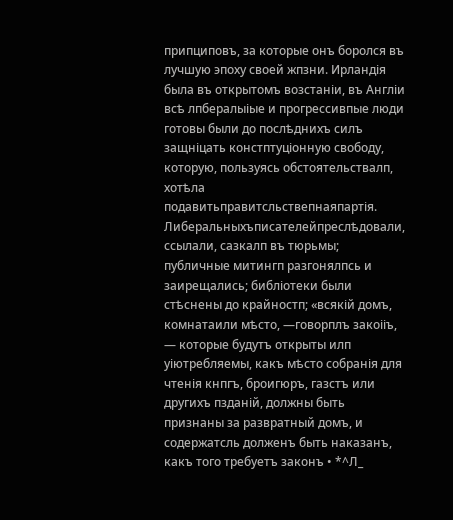припциповъ, за которые онъ боролся въ лучшую эпоху своей жпзни. Ирландія была въ открытомъ возстаніи, въ Англіи всѣ лпбералыіые и прогрессивпые люди готовы были до послѣднихъ силъ защніцать констптуціонную свободу, которую, пользуясь обстоятельствалп, хотѣла подавитьправитсльствепнаяпартія. Либеральныхъписателейпреслѣдовали, ссылали, сазкалп въ тюрьмы; публичные митингп разгонялпсь и заирещались; библіотеки были стѣснены до крайностп; «всякій домъ, комнатаили мѣсто, —говорплъ закоііъ, — которые будутъ открыты илп уіютребляемы, какъ мѣсто собранія для чтенія кнпгъ, броигюръ, газстъ или другихъ пзданій, должны быть признаны за развратный домъ, и содержатсль долженъ быть наказанъ, какъ того требуетъ законъ • *^Л_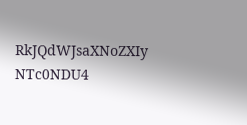RkJQdWJsaXNoZXIy NTc0NDU4